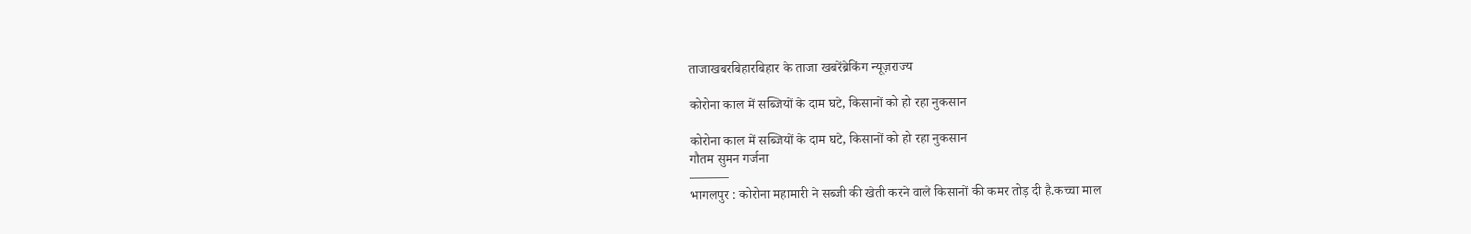ताजाखबरबिहारबिहार के ताजा खबरेंब्रेकिंग न्यूज़राज्य

कोरोना काल में सब्जियों के दाम घटे, किसानों को हो रहा नुकसान

कोरोना काल में सब्जियों के दाम घटे, किसानों को हो रहा नुकसान
गौतम सुमन गर्जना
———
भागलपुर : कोरोना महामारी ने सब्जी की खेती करने वाले किसानों की कमर तोड़ दी है.कच्चा माल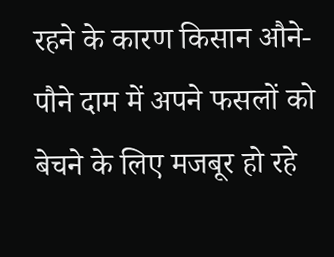रहने के कारण किसान औने-पौने दाम में अपने फसलों को बेचने के लिए मजबूर हो रहे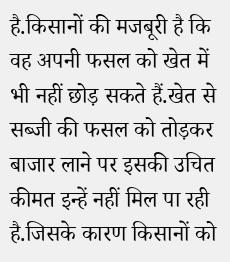है.किसानों की मजबूरी है कि वह अपनी फसल को खेत में भी नहीं छोड़ सकते हैं.खेत से सब्जी की फसल को तोड़कर बाजार लाने पर इसकी उचित कीमत इन्हें नहीं मिल पा रही है.जिसके कारण किसानों को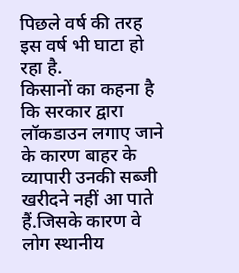पिछले वर्ष की तरह इस वर्ष भी घाटा हो रहा है.
किसानों का कहना है कि सरकार द्वारा लॉकडाउन लगाए जाने के कारण बाहर के व्यापारी उनकी सब्जी खरीदने नहीं आ पाते हैं.जिसके कारण वे लोग स्थानीय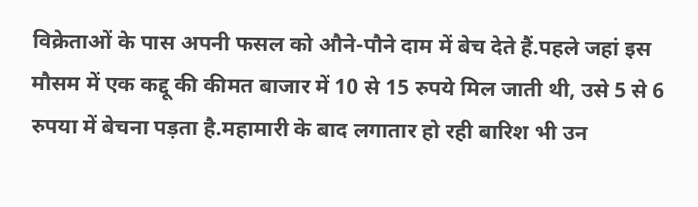विक्रेताओं के पास अपनी फसल को औने-पौने दाम में बेच देते हैं.पहले जहां इस मौसम में एक कद्दू की कीमत बाजार में 10 से 15 रुपये मिल जाती थी, उसे 5 से 6 रुपया में बेचना पड़ता है.महामारी के बाद लगातार हो रही बारिश भी उन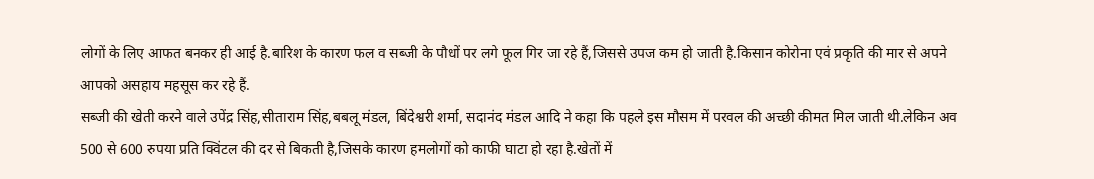लोगों के लिए आफत बनकर ही आई है.बारिश के कारण फल व सब्जी के पौधों पर लगे फूल गिर जा रहे हैं,जिससे उपज कम हो जाती है.किसान कोरोना एवं प्रकृति की मार से अपने आपको असहाय महसूस कर रहे हैं.
सब्जी की खेती करने वाले उपेंद्र सिंह,सीताराम सिंह,बबलू मंडल, बिंदेश्वरी शर्मा, सदानंद मंडल आदि ने कहा कि पहले इस मौसम में परवल की अच्छी कीमत मिल जाती थी.लेकिन अव 500 से 600 रुपया प्रति क्विंटल की दर से बिकती है,जिसके कारण हमलोगों को काफी घाटा हो रहा है.खेतों में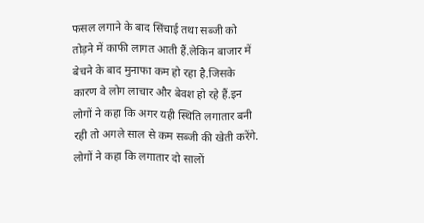फसल लगाने के बाद सिंचाई तथा सब्जी को तोड़ने में काफी लागत आती हैं.लेकिन बाजार में बेचने के बाद मुनाफा कम हो रहा है.जिसके कारण वे लोग लाचार और बेवश हो रहे हैं.इन लोगों ने कहा कि अगर यही स्थिति लगातार बनी रही तो अगले साल से कम सब्जी की खेती करेंगे. लोगों ने कहा कि लगातार दो सालों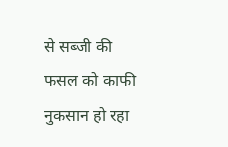से सब्जी की फसल को काफी नुकसान हो रहा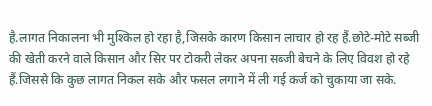है.लागत निकालना भी मुश्किल हो रहा है,जिसके कारण किसान लाचार हो रह हैं.छोटे-मोटे सब्जी की खेती करने वाले किसान और सिर पर टोकरी लेकर अपना सब्जी बेचने के लिए विवश हो रहे हैं.जिससे कि कुछ लागत निकल सके और फसल लगाने में ली गई कर्ज को चुकाया जा सके.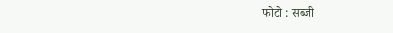फोटो : सब्जी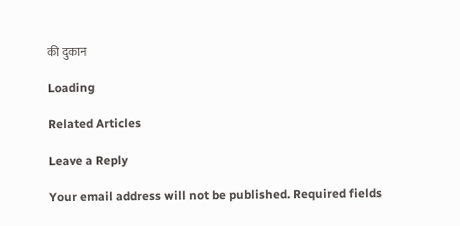की दुकान

Loading

Related Articles

Leave a Reply

Your email address will not be published. Required fields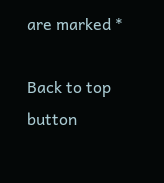are marked *

Back to top button